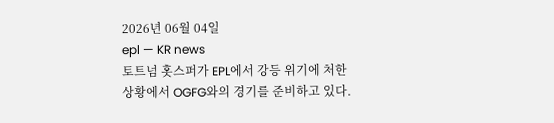2026년 06월 04일
epl — KR news
토트넘 홋스퍼가 EPL에서 강등 위기에 처한 상황에서 OGFG와의 경기를 준비하고 있다.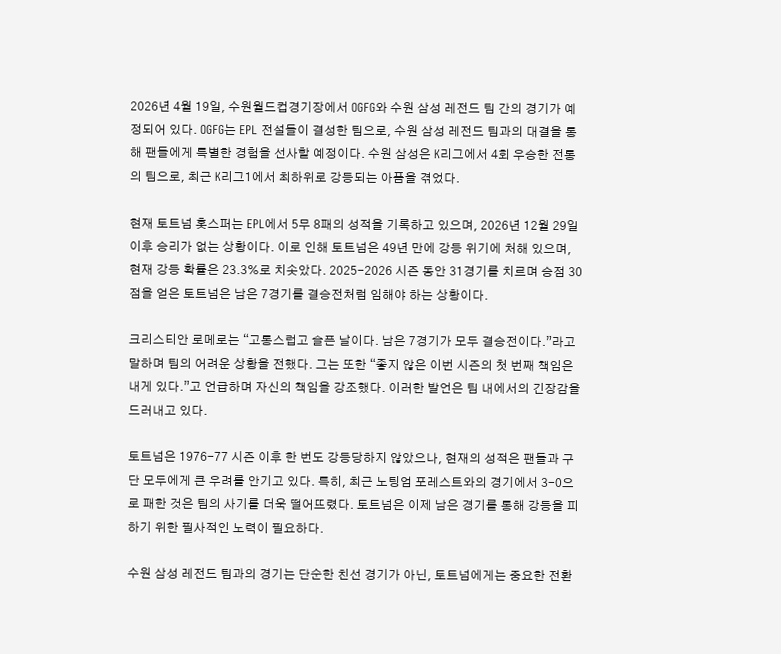2026년 4월 19일, 수원월드컵경기장에서 OGFG와 수원 삼성 레전드 팀 간의 경기가 예정되어 있다. OGFG는 EPL 전설들이 결성한 팀으로, 수원 삼성 레전드 팀과의 대결을 통해 팬들에게 특별한 경험을 선사할 예정이다. 수원 삼성은 K리그에서 4회 우승한 전통의 팀으로, 최근 K리그1에서 최하위로 강등되는 아픔을 겪었다.

현재 토트넘 홋스퍼는 EPL에서 5무 8패의 성적을 기록하고 있으며, 2026년 12월 29일 이후 승리가 없는 상황이다. 이로 인해 토트넘은 49년 만에 강등 위기에 처해 있으며, 현재 강등 확률은 23.3%로 치솟았다. 2025-2026 시즌 동안 31경기를 치르며 승점 30점을 얻은 토트넘은 남은 7경기를 결승전처럼 임해야 하는 상황이다.

크리스티안 로메로는 “고통스럽고 슬픈 날이다. 남은 7경기가 모두 결승전이다.”라고 말하며 팀의 어려운 상황을 전했다. 그는 또한 “좋지 않은 이번 시즌의 첫 번째 책임은 내게 있다.”고 언급하며 자신의 책임을 강조했다. 이러한 발언은 팀 내에서의 긴장감을 드러내고 있다.

토트넘은 1976-77 시즌 이후 한 번도 강등당하지 않았으나, 현재의 성적은 팬들과 구단 모두에게 큰 우려를 안기고 있다. 특히, 최근 노팅엄 포레스트와의 경기에서 3-0으로 패한 것은 팀의 사기를 더욱 떨어뜨렸다. 토트넘은 이제 남은 경기를 통해 강등을 피하기 위한 필사적인 노력이 필요하다.

수원 삼성 레전드 팀과의 경기는 단순한 친선 경기가 아닌, 토트넘에게는 중요한 전환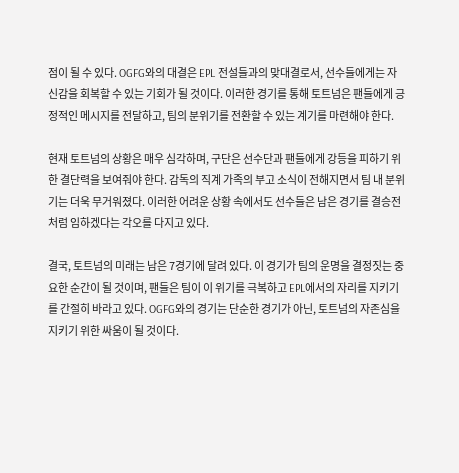점이 될 수 있다. OGFG와의 대결은 EPL 전설들과의 맞대결로서, 선수들에게는 자신감을 회복할 수 있는 기회가 될 것이다. 이러한 경기를 통해 토트넘은 팬들에게 긍정적인 메시지를 전달하고, 팀의 분위기를 전환할 수 있는 계기를 마련해야 한다.

현재 토트넘의 상황은 매우 심각하며, 구단은 선수단과 팬들에게 강등을 피하기 위한 결단력을 보여줘야 한다. 감독의 직계 가족의 부고 소식이 전해지면서 팀 내 분위기는 더욱 무거워졌다. 이러한 어려운 상황 속에서도 선수들은 남은 경기를 결승전처럼 임하겠다는 각오를 다지고 있다.

결국, 토트넘의 미래는 남은 7경기에 달려 있다. 이 경기가 팀의 운명을 결정짓는 중요한 순간이 될 것이며, 팬들은 팀이 이 위기를 극복하고 EPL에서의 자리를 지키기를 간절히 바라고 있다. OGFG와의 경기는 단순한 경기가 아닌, 토트넘의 자존심을 지키기 위한 싸움이 될 것이다.